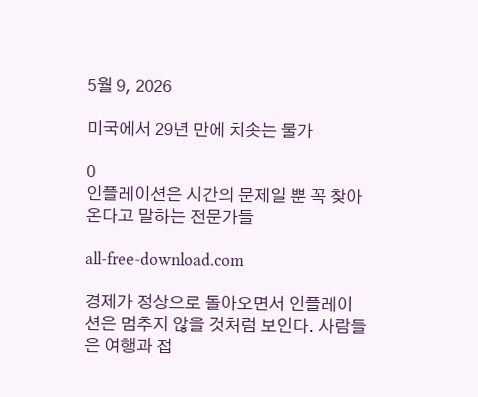5월 9, 2026

미국에서 29년 만에 치솟는 물가

0
인플레이션은 시간의 문제일 뿐 꼭 찾아온다고 말하는 전문가들

all-free-download.com

경제가 정상으로 돌아오면서 인플레이션은 멈추지 않을 것처럼 보인다. 사람들은 여행과 접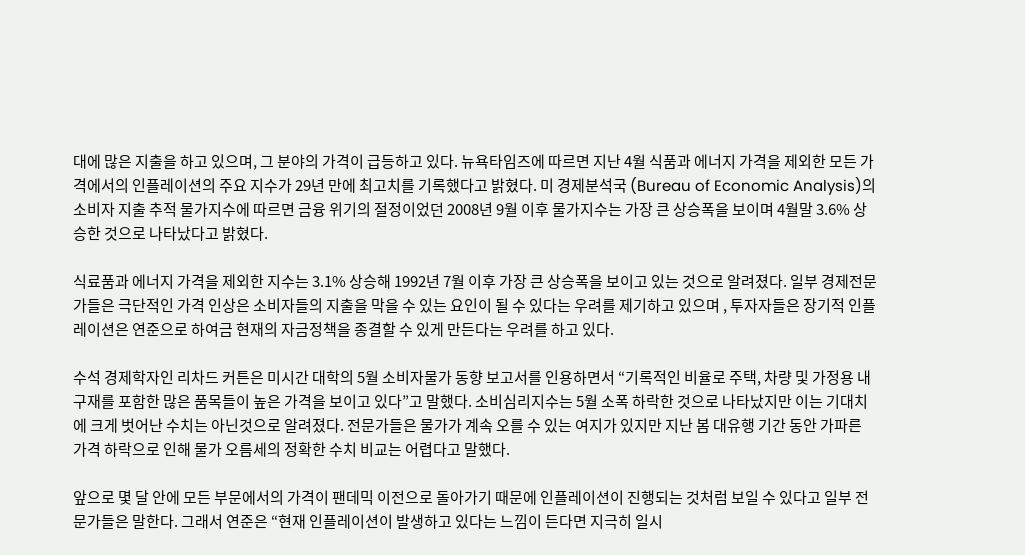대에 많은 지출을 하고 있으며, 그 분야의 가격이 급등하고 있다. 뉴욕타임즈에 따르면 지난 4월 식품과 에너지 가격을 제외한 모든 가격에서의 인플레이션의 주요 지수가 29년 만에 최고치를 기록했다고 밝혔다. 미 경제분석국 (Bureau of Economic Analysis)의 소비자 지출 추적 물가지수에 따르면 금융 위기의 절정이었던 2008년 9월 이후 물가지수는 가장 큰 상승폭을 보이며 4월말 3.6% 상승한 것으로 나타났다고 밝혔다.

식료품과 에너지 가격을 제외한 지수는 3.1% 상승해 1992년 7월 이후 가장 큰 상승폭을 보이고 있는 것으로 알려졌다. 일부 경제전문가들은 극단적인 가격 인상은 소비자들의 지출을 막을 수 있는 요인이 될 수 있다는 우려를 제기하고 있으며 , 투자자들은 장기적 인플레이션은 연준으로 하여금 현재의 자금정책을 종결할 수 있게 만든다는 우려를 하고 있다.

수석 경제학자인 리차드 커튼은 미시간 대학의 5월 소비자물가 동향 보고서를 인용하면서 “기록적인 비율로 주택, 차량 및 가정용 내구재를 포함한 많은 품목들이 높은 가격을 보이고 있다”고 말했다. 소비심리지수는 5월 소폭 하락한 것으로 나타났지만 이는 기대치에 크게 벗어난 수치는 아닌것으로 알려졌다. 전문가들은 물가가 계속 오를 수 있는 여지가 있지만 지난 봄 대유행 기간 동안 가파른 가격 하락으로 인해 물가 오름세의 정확한 수치 비교는 어렵다고 말했다.

앞으로 몇 달 안에 모든 부문에서의 가격이 팬데믹 이전으로 돌아가기 때문에 인플레이션이 진행되는 것처럼 보일 수 있다고 일부 전문가들은 말한다. 그래서 연준은 “현재 인플레이션이 발생하고 있다는 느낌이 든다면 지극히 일시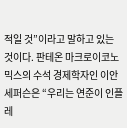적일 것”이라고 말하고 있는 것이다. 판테온 마크로이코노믹스의 수석 경제학자인 이안 세퍼슨은 “우리는 연준이 인플레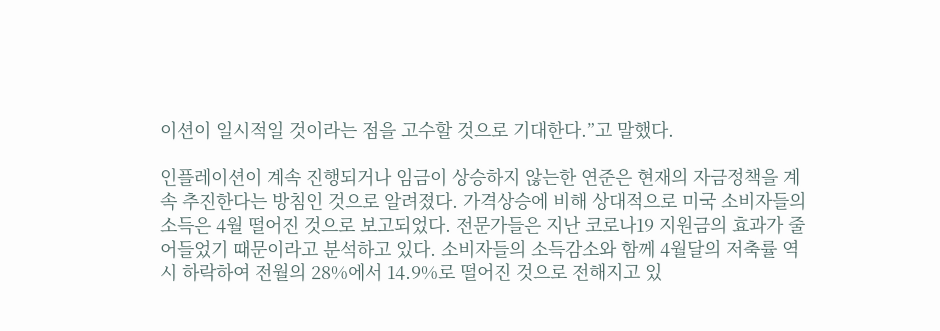이션이 일시적일 것이라는 점을 고수할 것으로 기대한다.”고 말했다.

인플레이션이 계속 진행되거나 임금이 상승하지 않는한 연준은 현재의 자금정책을 계속 추진한다는 방침인 것으로 알려졌다. 가격상승에 비해 상대적으로 미국 소비자들의 소득은 4월 떨어진 것으로 보고되었다. 전문가들은 지난 코로나19 지원금의 효과가 줄어들었기 때문이라고 분석하고 있다. 소비자들의 소득감소와 함께 4월달의 저축률 역시 하락하여 전월의 28%에서 14.9%로 떨어진 것으로 전해지고 있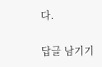다.

답글 남기기